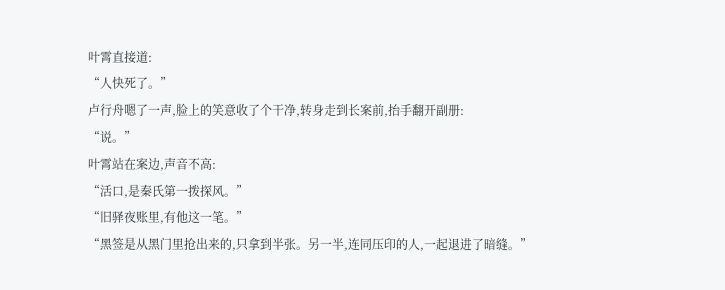叶霄直接道:
“人快死了。”
卢行舟嗯了一声,脸上的笑意收了个干净,转身走到长案前,抬手翻开副册:
“说。”
叶霄站在案边,声音不高:
“活口,是秦氏第一拨探风。”
“旧驿夜账里,有他这一笔。”
“黑签是从黑门里抢出来的,只拿到半张。另一半,连同压印的人,一起退进了暗缝。”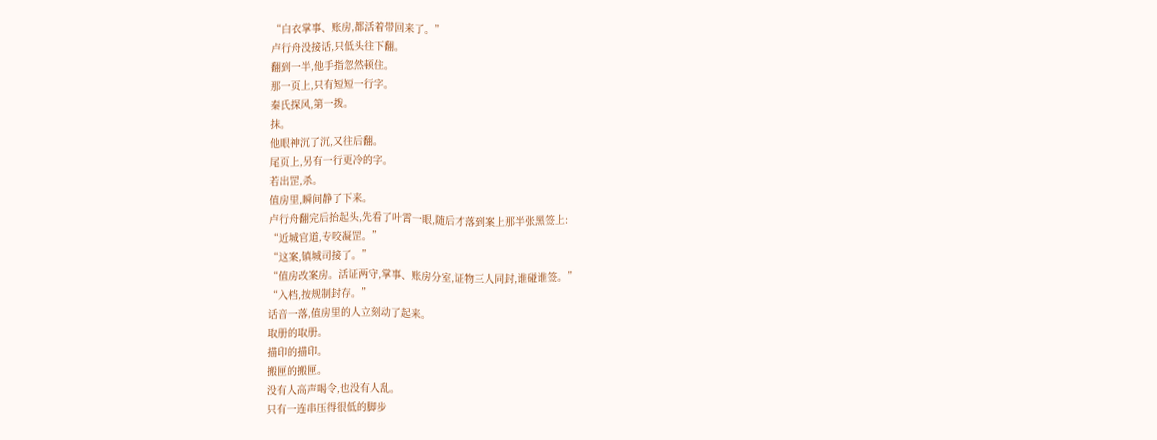“白衣掌事、账房,都活着带回来了。”
卢行舟没接话,只低头往下翻。
翻到一半,他手指忽然顿住。
那一页上,只有短短一行字。
秦氏探风,第一拨。
抹。
他眼神沉了沉,又往后翻。
尾页上,另有一行更冷的字。
若出罡,杀。
值房里,瞬间静了下来。
卢行舟翻完后抬起头,先看了叶霄一眼,随后才落到案上那半张黑签上:
“近城官道,专咬凝罡。”
“这案,镇城司接了。”
“值房改案房。活证两守,掌事、账房分室,证物三人同封,谁碰谁签。”
“入档,按规制封存。”
话音一落,值房里的人立刻动了起来。
取册的取册。
描印的描印。
搬匣的搬匣。
没有人高声喝令,也没有人乱。
只有一连串压得很低的脚步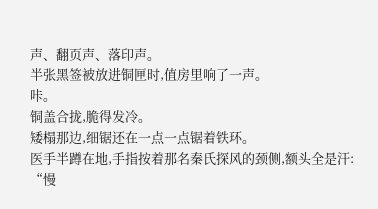声、翻页声、落印声。
半张黑签被放进铜匣时,值房里响了一声。
咔。
铜盖合拢,脆得发冷。
矮榻那边,细锯还在一点一点锯着铁环。
医手半蹲在地,手指按着那名秦氏探风的颈侧,额头全是汗:
“慢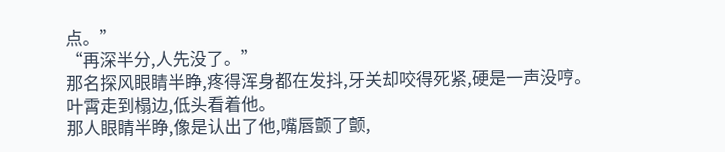点。”
“再深半分,人先没了。”
那名探风眼睛半睁,疼得浑身都在发抖,牙关却咬得死紧,硬是一声没哼。
叶霄走到榻边,低头看着他。
那人眼睛半睁,像是认出了他,嘴唇颤了颤,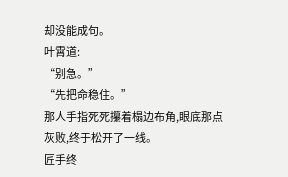却没能成句。
叶霄道:
“别急。”
“先把命稳住。”
那人手指死死攥着榻边布角,眼底那点灰败,终于松开了一线。
匠手终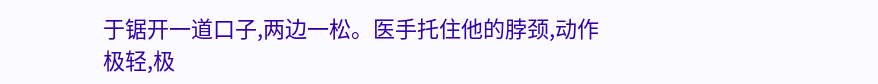于锯开一道口子,两边一松。医手托住他的脖颈,动作极轻,极